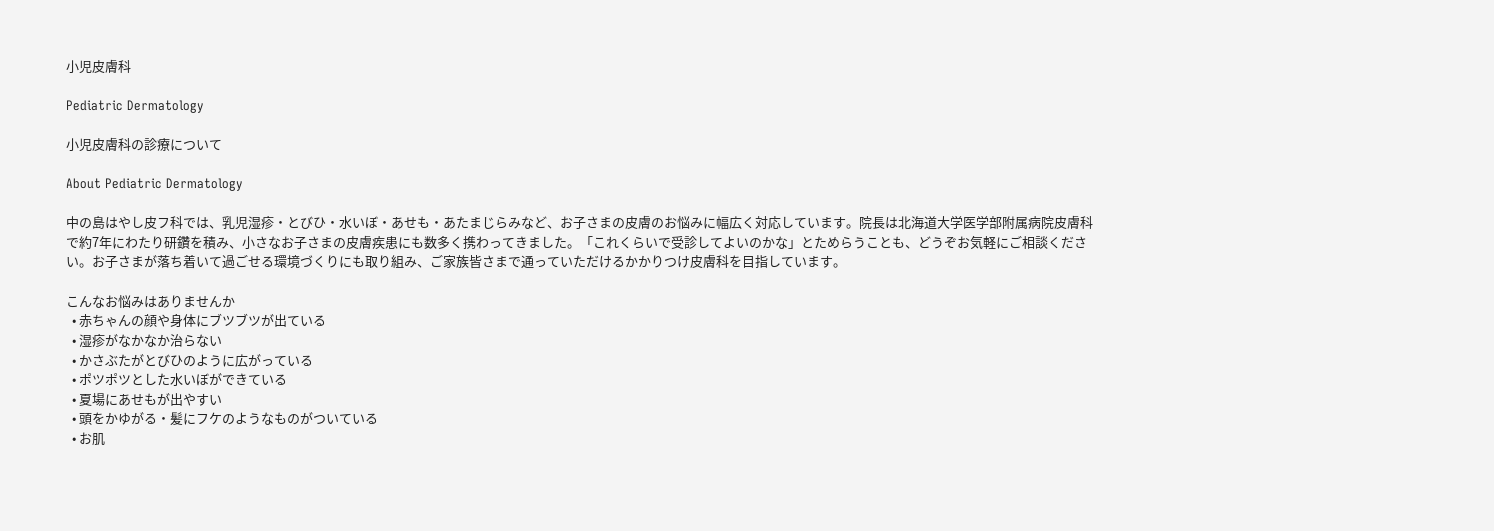小児皮膚科

Pediatric Dermatology

小児皮膚科の診療について

About Pediatric Dermatology

中の島はやし皮フ科では、乳児湿疹・とびひ・水いぼ・あせも・あたまじらみなど、お子さまの皮膚のお悩みに幅広く対応しています。院長は北海道大学医学部附属病院皮膚科で約7年にわたり研鑽を積み、小さなお子さまの皮膚疾患にも数多く携わってきました。「これくらいで受診してよいのかな」とためらうことも、どうぞお気軽にご相談ください。お子さまが落ち着いて過ごせる環境づくりにも取り組み、ご家族皆さまで通っていただけるかかりつけ皮膚科を目指しています。

こんなお悩みはありませんか
  • 赤ちゃんの顔や身体にブツブツが出ている
  • 湿疹がなかなか治らない
  • かさぶたがとびひのように広がっている
  • ポツポツとした水いぼができている
  • 夏場にあせもが出やすい
  • 頭をかゆがる・髪にフケのようなものがついている
  • お肌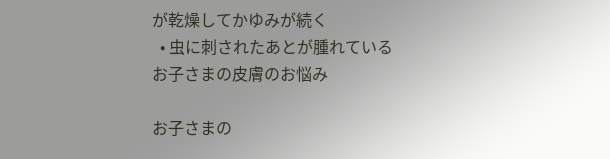が乾燥してかゆみが続く
  • 虫に刺されたあとが腫れている
お子さまの皮膚のお悩み

お子さまの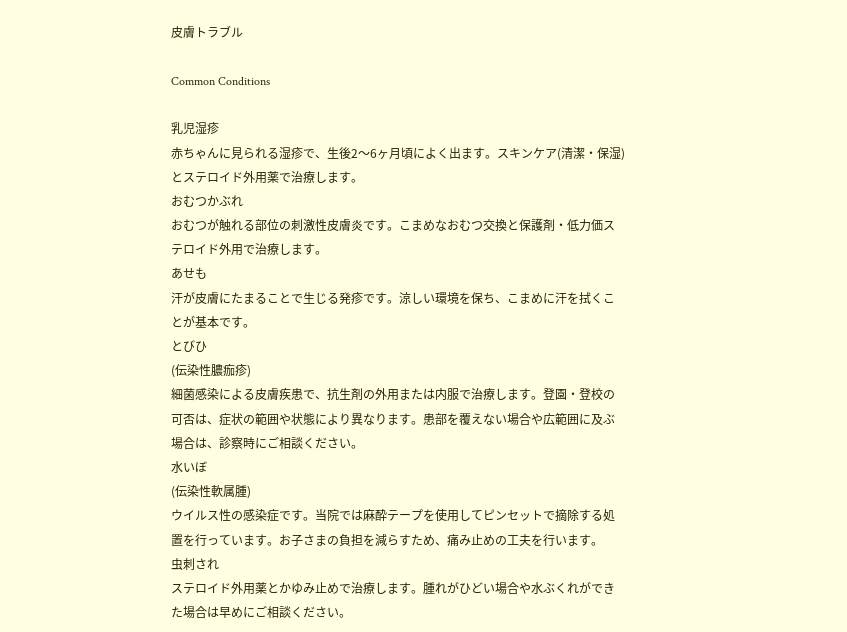皮膚トラブル

Common Conditions

乳児湿疹
赤ちゃんに見られる湿疹で、生後2〜6ヶ月頃によく出ます。スキンケア(清潔・保湿)とステロイド外用薬で治療します。
おむつかぶれ
おむつが触れる部位の刺激性皮膚炎です。こまめなおむつ交換と保護剤・低力価ステロイド外用で治療します。
あせも
汗が皮膚にたまることで生じる発疹です。涼しい環境を保ち、こまめに汗を拭くことが基本です。
とびひ
(伝染性膿痂疹)
細菌感染による皮膚疾患で、抗生剤の外用または内服で治療します。登園・登校の可否は、症状の範囲や状態により異なります。患部を覆えない場合や広範囲に及ぶ場合は、診察時にご相談ください。
水いぼ
(伝染性軟属腫)
ウイルス性の感染症です。当院では麻酔テープを使用してピンセットで摘除する処置を行っています。お子さまの負担を減らすため、痛み止めの工夫を行います。
虫刺され
ステロイド外用薬とかゆみ止めで治療します。腫れがひどい場合や水ぶくれができた場合は早めにご相談ください。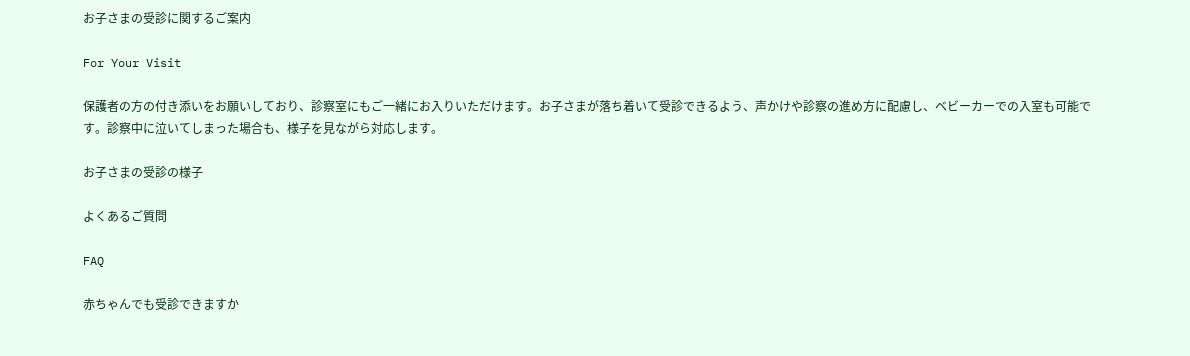お子さまの受診に関するご案内

For Your Visit

保護者の方の付き添いをお願いしており、診察室にもご一緒にお入りいただけます。お子さまが落ち着いて受診できるよう、声かけや診察の進め方に配慮し、ベビーカーでの入室も可能です。診察中に泣いてしまった場合も、様子を見ながら対応します。

お子さまの受診の様子

よくあるご質問

FAQ

赤ちゃんでも受診できますか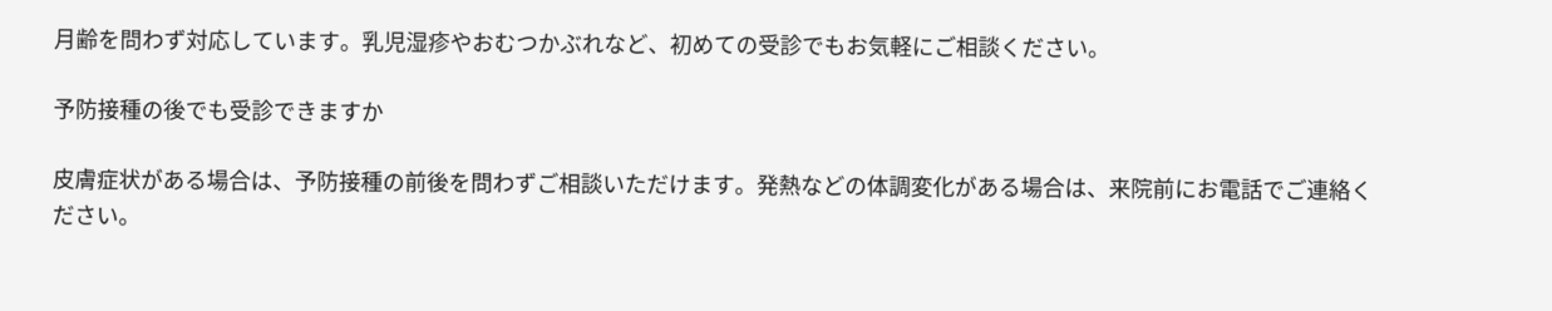月齢を問わず対応しています。乳児湿疹やおむつかぶれなど、初めての受診でもお気軽にご相談ください。

予防接種の後でも受診できますか

皮膚症状がある場合は、予防接種の前後を問わずご相談いただけます。発熱などの体調変化がある場合は、来院前にお電話でご連絡ください。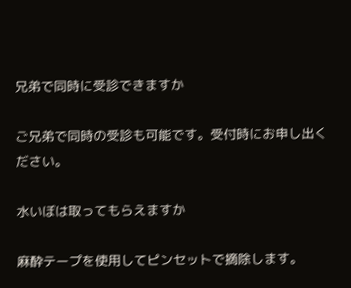兄弟で同時に受診できますか

ご兄弟で同時の受診も可能です。受付時にお申し出ください。

水いぼは取ってもらえますか

麻酔テープを使用してピンセットで摘除します。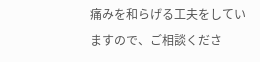痛みを和らげる工夫をしていますので、ご相談くださ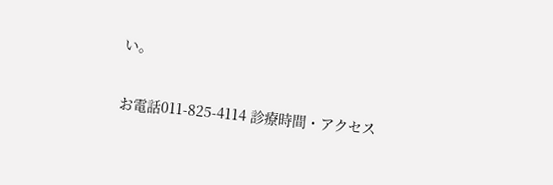い。

お電話011-825-4114 診療時間・アクセス